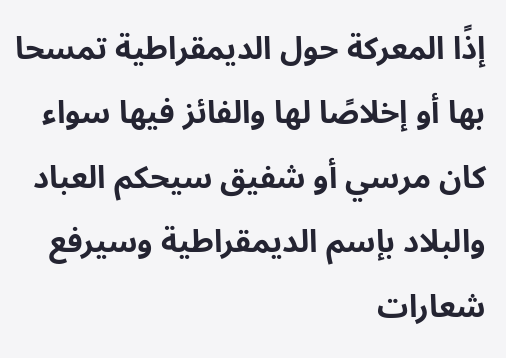إذًا المعركة حول الديمقراطية تمسحا بها أو إخلاصًا لها والفائز فيها سواء كان مرسي أو شفيق سيحكم العباد والبلاد بإسم الديمقراطية وسيرفع شعارات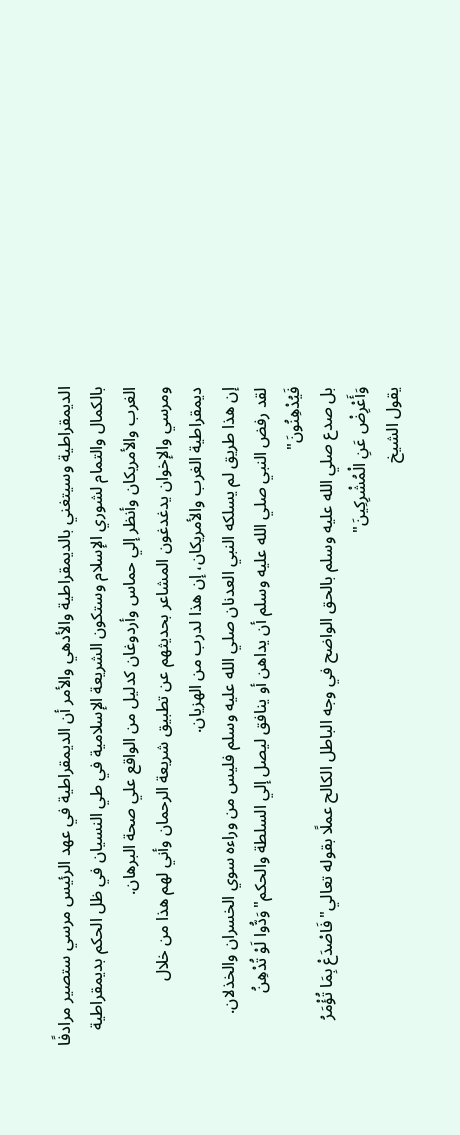الديمقراطية وسيتغني بالديمقراطية والأدهي والأمر أن الديمقراطية في عهد الرئيس مرسي ستصير مرادفًا بالكمال والتمام لشوري الإسلام وستكون الشريعة الإسلامية في طي النسيان في ظل الحكم بديمقراطية الغرب والأمريكان وأنظر إلي حماس وأردوغان كدليل من الواقع علي صحة البرهان.
ومرسي والإخوان يدغدغون المشاعر بحديثهم عن تطبيق شريعة الرحمان وأني لهم هذا من خلال ديمقراطية الغرب والأمريكان، إن هذا لدرب من الهزيان.
إن هذا طريق لم يسلكه النبي العدنان صلي الله عليه وسلم فليس من وراءه سوي الخسران والخذلان.
لقد رفض النبي صلي الله عليه وسلم أن يداهن أو ينافق ليصل إلي السلطة والحكم"وَدُّوا لَوْ تُدْهِنُ فَيُدْهِنُونَ"
بل صدع صلي الله عليه وسلم بالحق الواضح في وجه الباطل الكالح عملًا بقوله تعالي"فَاصْدَعْ بِمَا تُؤْمَرُ وَأَعْرِضْ عَنِ الْمُشْرِكِينَ"
يقول الشيخ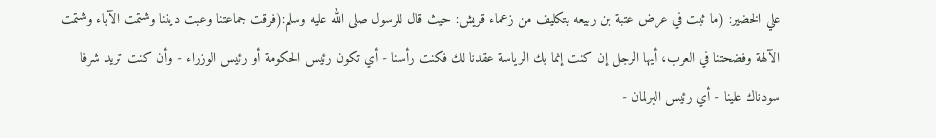علي الخضير: (ما ثبت في عرض عتبة بن ربيعه بتكليف من زعماء قريش: حيث قال للرسول صلى الله عليه وسلم:(فرقت جماعتنا وعبت ديننا وشتمت الآباء وشتمت الآلهة وفضحتنا في العرب، أيها الرجل إن كنت إنما بك الرياسة عقدنا لك فكنت رأسنا - أي تكون رئيس الحكومة أو رئيس الوزراء - وأن كنت تريد شرفا سودناك علينا - أي رئيس البرلمان -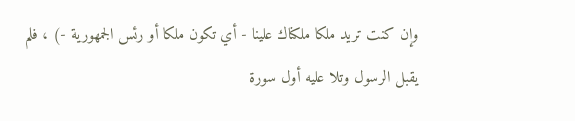وإن كنت تريد ملكا ملكناك علينا - أي تكون ملكا أو رئس الجمهورية -) ، فلم يقبل الرسول وتلا عليه أول سورة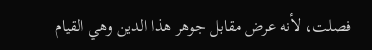فصلت، لأنه عرض مقابل جوهر هذا الدين وهي القيام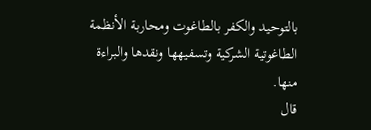بالتوحيد والكفر بالطاغوت ومحاربة الأنظمة الطاغوتية الشركية وتسفيهها ونقدها والبراءة منها.
قال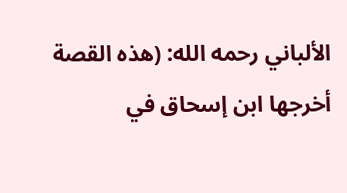الألباني رحمه الله: (هذه القصة أخرجها ابن إسحاق في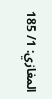المغازي: 1/ 185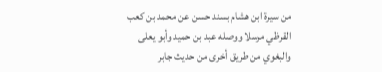من سيرة ابن هشام بسند حسن عن محمد بن كعب القرظي مرسلا ووصله عبد بن حميد وأبو يعلى والبغوي من طريق أخرى من حديث جابر